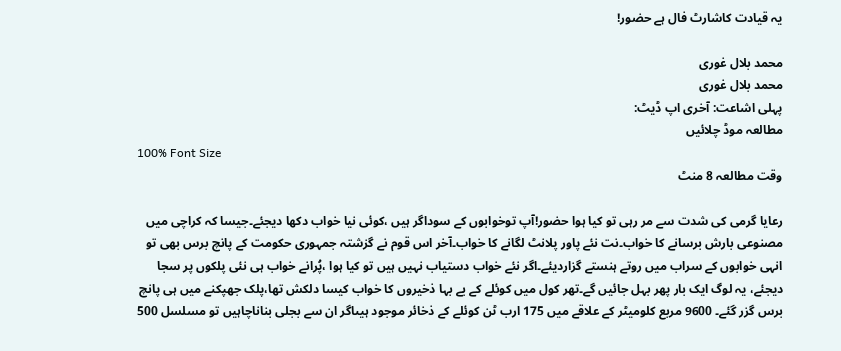یہ قیادت کاشارٹ فال ہے حضور!

محمد بلال غوری
محمد بلال غوری
پہلی اشاعت: آخری اپ ڈیٹ:
مطالعہ موڈ چلائیں
100% Font Size
وقت مطالعہ 8 منٹ

رعایا گرمی کی شدت سے مر رہی تو کیا ہوا حضور!آپ توخوابوں کے سوداگر ہیں ،کوئی نیا خواب دکھا دیجئے۔جیسا کہ کراچی میں مصنوعی بارش برسانے کا خواب۔نت نئے پاور پلانٹ لگانے کا خواب۔آخر اس قوم نے گزشتہ جمہوری حکومت کے پانچ برس بھی تو انہی خوابوں کے سراب میں روتے ہنستے گزاردیئے۔اگر نئے خواب دستیاب نہیں ہیں تو کیا ہوا ،پُرانے خواب ہی نئی پلکوں پر سجا دیجئے، یہ لوگ ایک بار پھر بہل جائیں گے۔تھر کول میں کوئلے کے بے بہا ذخیروں کا خواب کیسا دلکش تھا،پلک جھپکنے میں ہی پانچ برس گزر گئے۔ 9600 مربع کلومیٹر کے علاقے میں 175 ارب ٹن کوئلے کے ذخائر موجود ہیںاگر ان سے بجلی بناناچاہیں تو مسلسل 500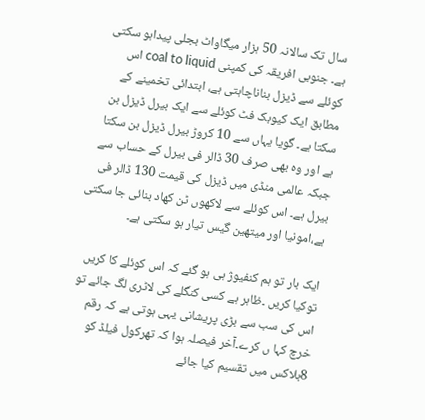سال تک سالانہ 50 ہزار میگاواٹ بجلی پیداہو سکتی ہے۔ جنوبی افریقہ کی کمپنی coal to liquid اس کوئلے سے ڈیزل بناناچاہتی ہے، ابتدائی تخمینے کے مطابق ایک کیوبک فٹ کوئلے سے ایک بیرل ڈیزل بن سکتا ہے۔ گویا یہاں سے 10 کروڑ بیرل ڈیزل بن سکتا ہے اور وہ بھی صرف 30 ڈالر فی بیرل کے حساب سے جبکہ عالمی منڈی میں ڈیزل کی قیمت 130 ڈالر فی بیرل ہے۔ اس کوئلے سے لاکھوں ٹن کھاد بنائی جا سکتی ہے،امونیا اور میتھین گیس تیار ہو سکتی ہے۔

ایک بار تو ہم کنفیوژ ہی ہو گئے کہ اس کوئلے کا کریں توکیا کریں ۔ظاہر ہے کسی کنگلے کی لاٹری لگ جائے تو اس کی سب سے بڑی پریشانی یہی ہوتی ہے کہ رقم خرچ کہا ں کرے۔آخر فیصلہ ہوا کہ تھرکول فیلڈ کو 8بلاکس میں تقسیم کیا جائے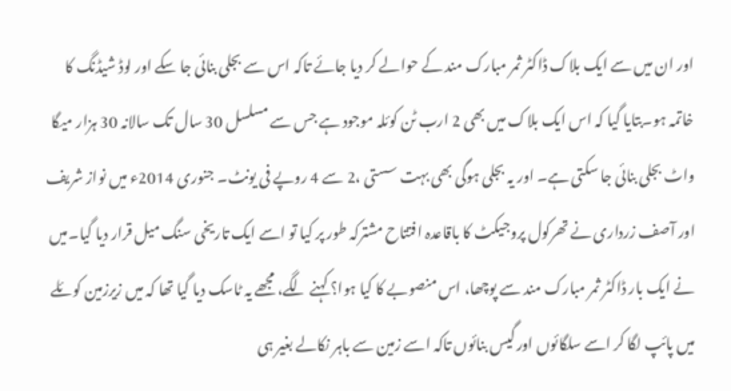اور ان میں سے ایک بلاک ڈاکٹر ثمر مبارک مند کے حوالے کر دیا جائے تاکہ اس سے بجلی بنائی جا سکے اور لوڈ شیڈنگ کا خاتمہ ہو۔بتایا گیا کہ اس ایک بلاک میں بھی 2 ارب ٹن کوئلہ موجود ہے جس سے مسلسل 30 سال تک سالانہ 30 ہزار میگا واٹ بجلی بنائی جا سکتی ہے۔ اور یہ بجلی ہوگی بھی بہت سستی ،2 سے 4 روپے فی یونٹ۔ جنوری 2014ء میں نواز شریف اور آصف زرداری نے تھرکول پروجیکٹ کا باقاعدہ افتتاح مشترکہ طور پر کیا تو اسے ایک تاریخی سنگ میل قرار دیا گیا۔میں نے ایک بار ڈاکٹر ثمر مبارک مند سے پوچھا، اس منصوبے کا کیا ہوا؟ کہنے لگے، مجھے یہ ٹاسک دیا گیا تھا کہ میں زیرزمین کوئلے میں پائپ لگا کر اسے سلگائوں اور گیس بنائوں تاکہ اسے زمین سے باہر نکالے بغیر ہی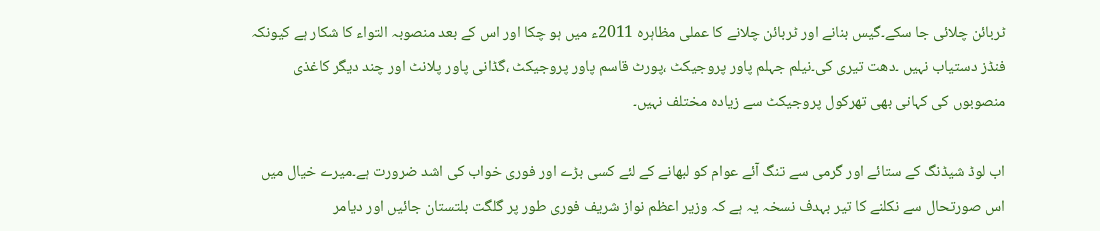ٹربائن چلائی جا سکے۔گیس بنانے اور ٹربائن چلانے کا عملی مظاہرہ 2011ء میں ہو چکا اور اس کے بعد منصوبہ التواء کا شکار ہے کیونکہ فنڈز دستیاب نہیں ۔دھت تیری کی۔نیلم جہلم پاور پروجیکٹ ،پورٹ قاسم پاور پروجیکٹ ،گڈانی پاور پلانٹ اور چند دیگر کاغذی منصوبوں کی کہانی بھی تھرکول پروجیکٹ سے زیادہ مختلف نہیں۔

اب لوڈ شیڈنگ کے ستائے اور گرمی سے تنگ آئے عوام کو لبھانے کے لئے کسی بڑے اور فوری خواب کی اشد ضرورت ہے۔میرے خیال میں اس صورتحال سے نکلنے کا تیر بہدف نسخہ یہ ہے کہ وزیر اعظم نواز شریف فوری طور پر گلگت بلتستان جائیں اور دیامر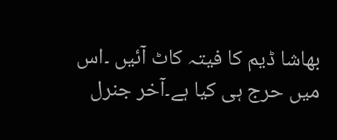بھاشا ڈیم کا فیتہ کاٹ آئیں ۔اس میں حرج ہی کیا ہے۔آخر جنرل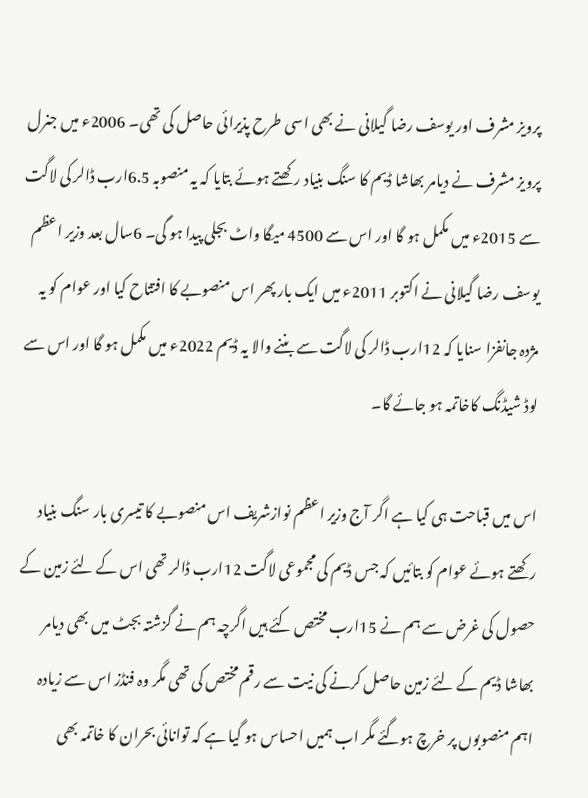پرویز مشرف اور یوسف رضا گیلانی نے بھی اسی طرح پذیرائی حاصل کی تھی۔ 2006ء میں جنرل پرویز مشرف نے دیامر بھاشا ڈیم کا سنگ بنیاد رکھتے ہوئے بتایا کہ یہ منصوبہ 6.5ارب ڈالر کی لاگت سے 2015ء میں مکمل ہو گا اور اس سے 4500 میگا واٹ بجلی پیدا ہو گی۔ 6سال بعد وزیر اعظم یوسف رضا گیلانی نے اکتوبر 2011ء میں ایک بار پھر اس منصوبے کا افتتاح کیا اور عوام کو یہ مژدہ جانفزا سنایا کہ 12ارب ڈالر کی لاگت سے بننے والا یہ ڈیم 2022ء میں مکمل ہو گا اور اس سے لوڈ شیڈنگ کاخاتمہ ہو جائے گا۔

اس میں قباحت ہی کیا ہے اگر آج وزیر اعظم نوازشریف اس منصوبے کا تیسری بار سنگ بنیاد رکھتے ہوئے عوام کو بتائیں کہ جس ڈیم کی مجموعی لاگت 12ارب ڈالر تھی اس کے لئے زمین کے حصول کی غرض سے ہم نے 15ارب مختص کئے ہیں اگرچہ ہم نے گزشتہ بجٹ میں بھی دیامر بھاشا ڈیم کے لئے زمین حاصل کرنے کی نیت سے رقم مختص کی تھی مگر وہ فنڈز اس سے زیادہ اہم منصوبوں پر خرچ ہوگئے مگر اب ہمیں احساس ہو گیا ہے کہ توانائی بحران کا خاتمہ بھی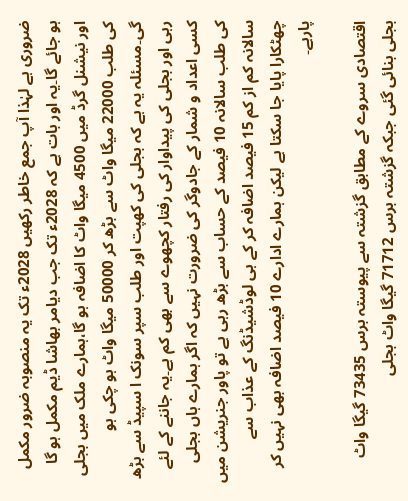ضروری ہے لہٰذا آپ جمع خاطر رکھیں 2028ء تک یہ منصوبہ ضرور مکمل ہو جائے گا۔یہ اور بات ہے کہ 2028ء تک جب دیامر بھاشا ڈیم مکمل ہو گا اور نیشنل گرڈ میں 4500 میگا واٹ کا اضافہ ہو گا،ہمارے ملک میں بجلی کی طلب 22000 میگا واٹ سے بڑھ کر 50000 میگا واٹ ہو چکی ہو گی۔مسئلہ یہ ہے کہ بجلی کی کھپت اور طلب سپر سونک ا سپیڈ سے بڑھ رہی اور بجلی کی پیداوار کی رفتار کچھوے سے بھی کم ہے۔یہ جاننے کے لئے کسی اعداد و شمار کے جادوگر کی ضرورت نہیں کہ اگر ہمارے ہاں بجلی کی طلب سالانہ 10 فیصد کے حساب سے بڑھ رہی ہے تو پاور جنریشن میں سالانہ کم از کم 15 فیصد اضافہ کر کے ہی لوڈشیڈنگ کے عذاب سے چھٹکارا پایا جا سکتا ہے لیکن ہمارے ادارے 10 فیصد اضافہ بھی نہیں کر پارہے۔

اقتصادی سروے کے مطابق گزشتہ سے پیوستہ برس 73435 گیگا واٹ بجلی بنائی گئی جبکہ گزشتہ برس 71712 گیگا واٹ بجلی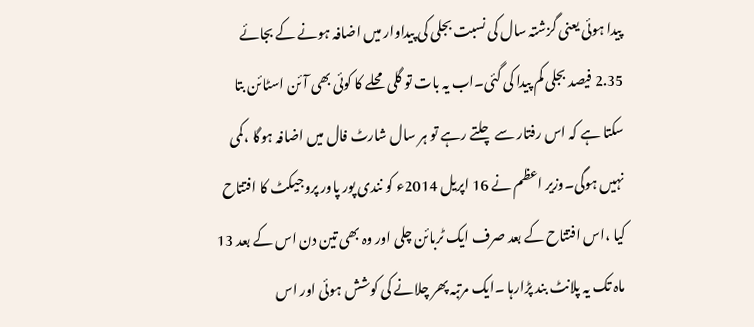پیدا ہوئی یعنی گزشتہ سال کی نسبت بجلی کی پیداوار میں اضافہ ہونے کے بجائے 2.35 فیصد بجلی کم پیدا کی گئی۔اب یہ بات تو گلی محلے کا کوئی بھی آئن اسٹائن بتا سکتا ہے کہ اس رفتار سے چلتے رہے تو ہر سال شارٹ فال میں اضافہ ہوگا ،کمی نہیں ہوگی۔وزیر اعظم نے 16 اپریل 2014ء کو نندی پور پاور پروجیکٹ کا افتتاح کیا ،اس افتتاح کے بعد صرف ایک ٹربائن چلی اور وہ بھی تین دن اس کے بعد 13 ماہ تک یہ پلانٹ بند پڑارہا ۔ایک مرتبہ پھر چلانے کی کوشش ہوئی اور اس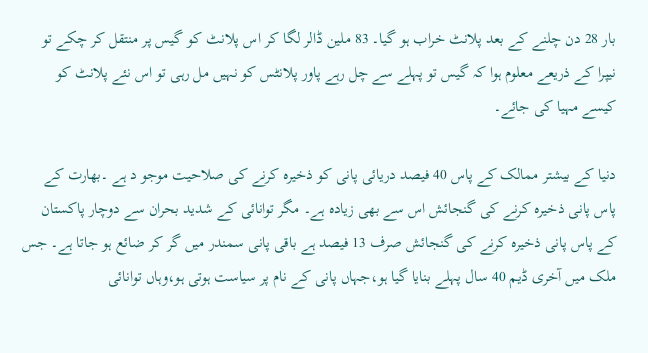بار 28 دن چلنے کے بعد پلانٹ خراب ہو گیا۔ 83 ملین ڈالر لگا کر اس پلانٹ کو گیس پر منتقل کر چکے تو نیپرا کے ذریعے معلوم ہوا کہ گیس تو پہلے سے چل رہے پاور پلانٹس کو نہیں مل رہی تو اس نئے پلانٹ کو کیسے مہیا کی جائے۔

دنیا کے بیشتر ممالک کے پاس 40 فیصد دریائی پانی کو ذخیرہ کرنے کی صلاحیت موجو د ہے ۔بھارت کے پاس پانی ذخیرہ کرنے کی گنجائش اس سے بھی زیادہ ہے۔ مگر توانائی کے شدید بحران سے دوچار پاکستان کے پاس پانی ذخیرہ کرنے کی گنجائش صرف 13 فیصد ہے باقی پانی سمندر میں گر کر ضائع ہو جاتا ہے۔ جس ملک میں آخری ڈیم 40 سال پہلے بنایا گیا ہو،جہاں پانی کے نام پر سیاست ہوتی ہو،وہاں توانائی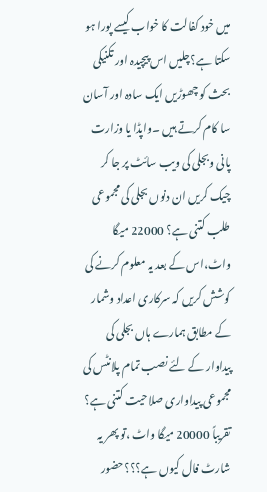میں خود کفالت کا خواب کیسے پورا ہو سکتا ہے؟چلیں اس پیچیدہ اور تکنیکی بحث کو چھوڑیں ایک سادہ اور آسان سا کام کرتے ہیں ۔واپڈا یا وزارت پانی وبجلی کی ویب سائٹ پر جا کر چیک کریں ان دنوں بجلی کی مجموعی طلب کتنی ہے؟ 22000 میگا واٹ،اس کے بعد یہ معلوم کرنے کی کوشش کریں کہ سرکاری اعداد وشمار کے مطابق ہمارے ہاں بجلی کی پیداوار کے لئے نصب تمام پلانٹس کی مجموعی پیداواری صلاحیت کتنی ہے؟ تقریباً 20000 میگا واٹ ،تو پھر یہ شارٹ فال کیوں ہے؟؟؟حضور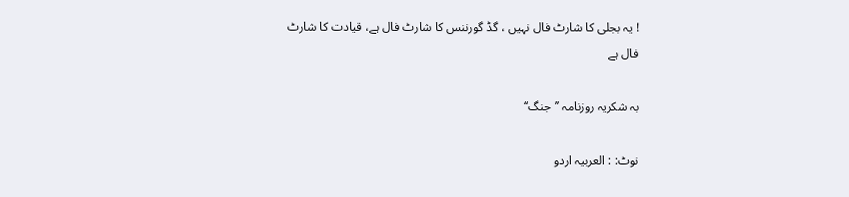! یہ بجلی کا شارٹ فال نہیں ، گڈ گورننس کا شارٹ فال ہے، قیادت کا شارٹ فال ہے

بہ شکریہ روزنامہ ’’جنگ‘‘

نوٹ: : العربیہ اردو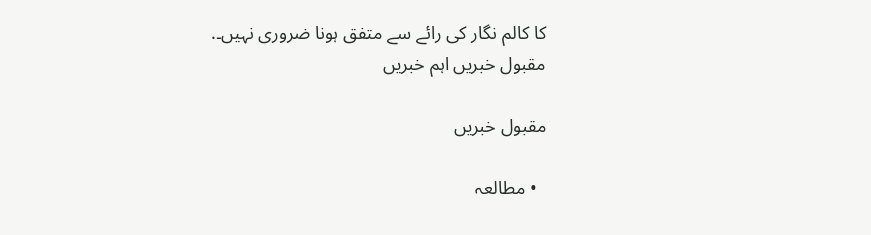کا کالم نگار کی رائے سے متفق ہونا ضروری نہیں۔.
مقبول خبریں اہم خبریں

مقبول خبریں

  • مطالعہ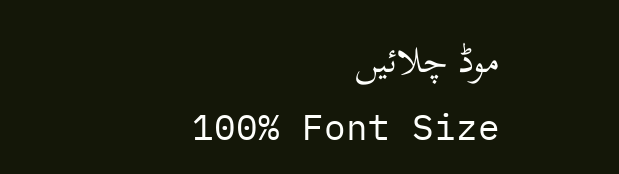موڈ چلائیں
    100% Font Size